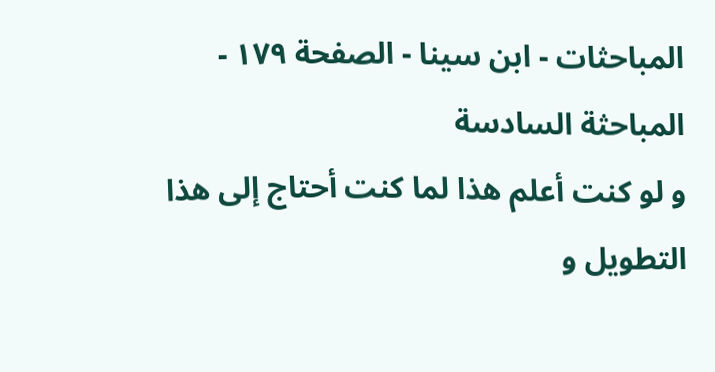المباحثات - ابن سينا - الصفحة ١٧٩ - المباحثة السادسة
و لو كنت أعلم هذا لما كنت أحتاج إلى هذا التطويل و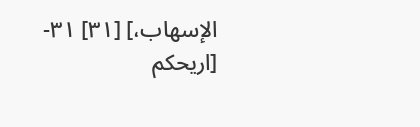الإسهاب،] [٣١] ٣١- [اريحكم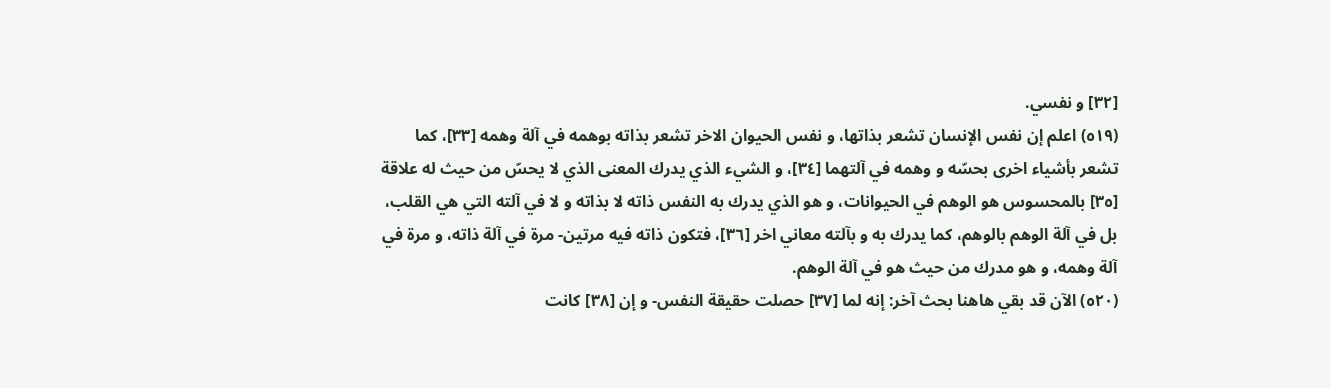[٣٢] و نفسي.
(٥١٩) اعلم إن نفس الإنسان تشعر بذاتها، و نفس الحيوان الاخر تشعر بذاته بوهمه في آلة وهمه [٣٣]، كما تشعر بأشياء اخرى بحسّه و وهمه في آلتهما [٣٤]، و الشيء الذي يدرك المعنى الذي لا يحسّ من حيث له علاقة [٣٥] بالمحسوس هو الوهم في الحيوانات، و هو الذي يدرك به النفس ذاته لا بذاته و لا في آلته التي هي القلب، بل في آلة الوهم بالوهم، كما يدرك به و بآلته معاني اخر [٣٦]، فتكون ذاته فيه مرتين- مرة في آلة ذاته، و مرة في آلة وهمه، و هو مدرك من حيث هو في آلة الوهم.
(٥٢٠) الآن قد بقي هاهنا بحث آخر: إنه لما [٣٧] حصلت حقيقة النفس- و إن [٣٨] كانت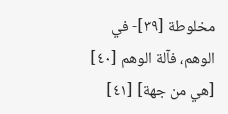مخلوطة [٣٩]- في الوهم، فآلة الوهم [٤٠] [هي من جهة] [٤١]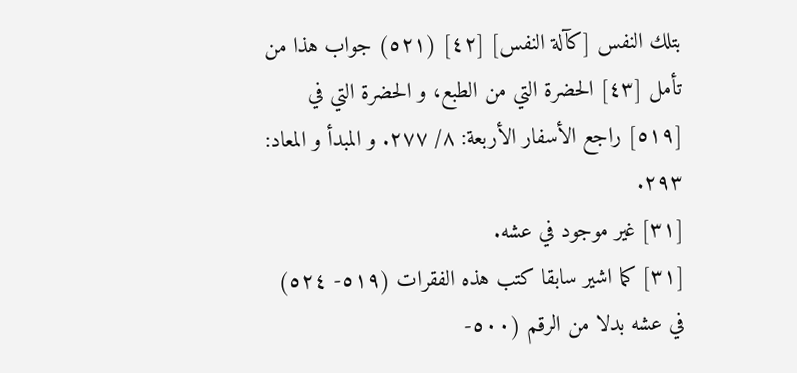بتلك النفس [كآلة النفس] [٤٢] (٥٢١) جواب هذا من تأمل [٤٣] الحضرة التي من الطبع، و الحضرة التي في
[٥١٩] راجع الأسفار الأربعة: ٨/ ٢٧٧. و المبدأ و المعاد: ٢٩٣.
[٣١] غير موجود في عشه.
[٣١] كما اشير سابقا كتب هذه الفقرات (٥١٩- ٥٢٤) في عشه بدلا من الرقم (٥٠٠-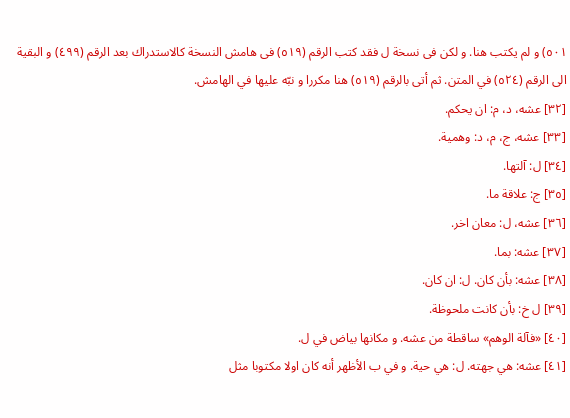٥٠١) و لم يكتب هنا. و لكن فى نسخة ل فقد كتب الرقم (٥١٩) فى هامش النسخة كالاستدراك بعد الرقم (٤٩٩) و البقية الى الرقم (٥٢٤) في المتن. ثم أتى بالرقم (٥١٩) هنا مكررا و نبّه عليها في الهامش.
[٣٢] عشه، د، م: ان يحكم.
[٣٣] عشه، ج، م، د: وهمية.
[٣٤] ل: آلتها.
[٣٥] ج: علاقة ما.
[٣٦] عشه، ل: معان اخر.
[٣٧] عشه: بما.
[٣٨] عشه: بأن كان. ل: ان كان.
[٣٩] ل خ: بأن كانت ملحوظة.
[٤٠] «فآلة الوهم» ساقطة من عشه. و مكانها بياض في ل.
[٤١] عشه: هي جهته. ل: هي حية. و في ب الأظهر أنه كان اولا مكتوبا مثل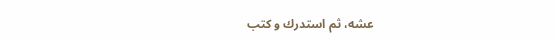عشه، ثم استدرك و كتب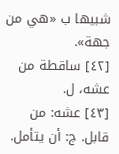شبيها ب «هي من جهة».
[٤٢] ساقطة من عشه، ل.
[٤٣] عشه: من قابل. ج: أن يتأمل.